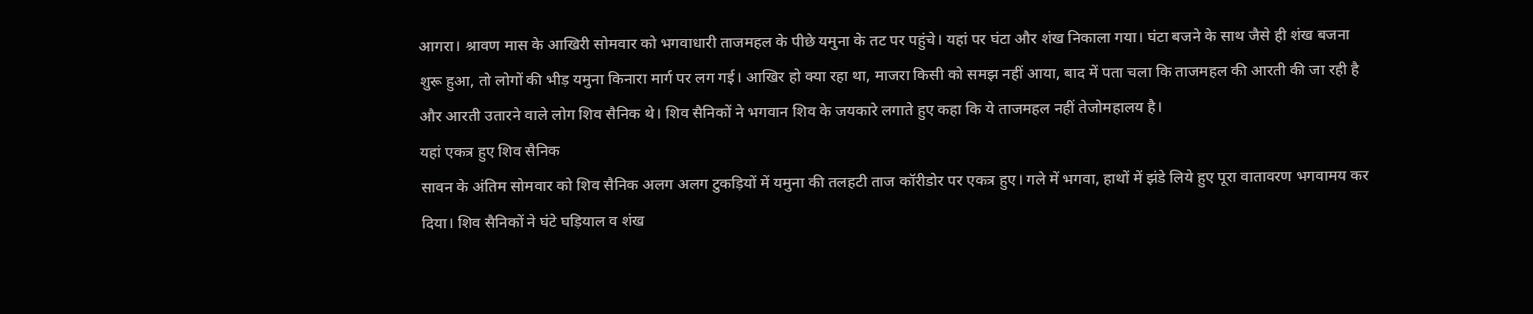आगरा। श्रावण मास के आखिरी सोमवार को भगवाधारी ताजमहल के पीछे यमुना के तट पर पहुंचे। यहां पर घंटा और शंख निकाला गया। घंटा बजने के साथ जैसे ही शंख बजना शुरू हुआ, तो लोगों की भीड़ यमुना किनारा मार्ग पर लग गई। आखिर हो क्या रहा था, माजरा किसी को समझ नहीं आया, बाद में पता चला कि ताजमहल की आरती की जा रही है और आरती उतारने वाले लोग शिव सैनिक थे। शिव सैनिकों ने भगवान शिव के जयकारे लगाते हुए कहा कि ये ताजमहल नहीं तेजोमहालय है।
यहां एकत्र हुए शिव सैनिक
सावन के अंतिम सोमवार को शिव सैनिक अलग अलग टुकड़ियों में यमुना की तलहटी ताज कॉरीडोर पर एकत्र हुए। गले में भगवा, हाथों में झंडे लिये हुए पूरा वातावरण भगवामय कर दिया। शिव सैनिकों ने घंटे घड़ियाल व शंख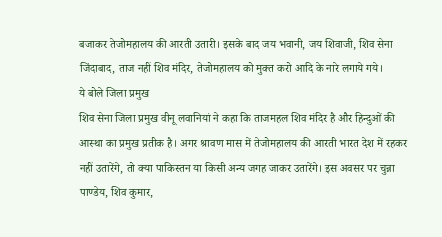बजाकर तेजोमहालय की आरती उतारी। इसके बाद जय भवानी, जय शिवाजी, शिव सेना जिंदाबाद, ताज नहीं शिव मंदिर, तेजोमहालय को मुक्त करो आदि के नारे लगाये गये।
ये बोले जिला प्रमुख
शिव सेना जिला प्रमुख वीनू लवानियां ने कहा कि ताजमहल शिव मंदिर है और हिन्दुओं की आस्था का प्रमुख प्रतीक है। अगर श्रावण मास में तेजोमहालय की आरती भारत देश में रहकर नहीं उतारेंगे, तो क्या पाकिस्तन या किसी अन्य जगह जाकर उतारेंगे। इस अवसर पर चुन्ना पाण्डेय, शिव कुमार,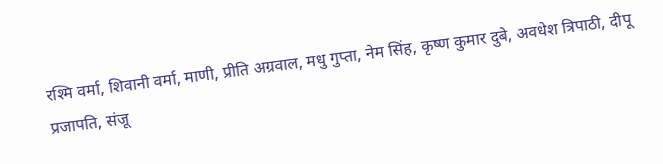रश्मि वर्मा, शिवानी वर्मा, माणी, प्रीति अग्रवाल, मधु गुप्ता, नेम सिंह, कृष्ण कुमार दुबे, अवधेश त्रिपाठी, दीपू प्रजापति, संजू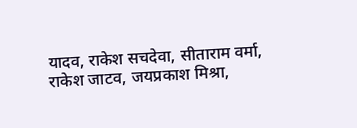यादव, राकेश सचदेवा, सीताराम वर्मा, राकेश जाटव, जयप्रकाश मिश्रा,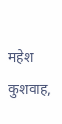महेश कुशवाह,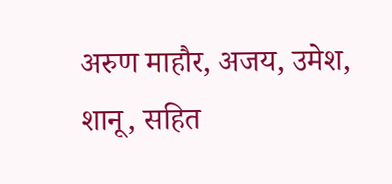अरुण माहौर, अजय, उमेश, शानू, सहित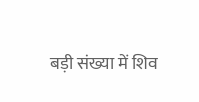बड़ी संख्या में शिव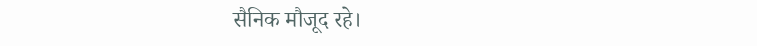सैनिक मौजूद रहे।